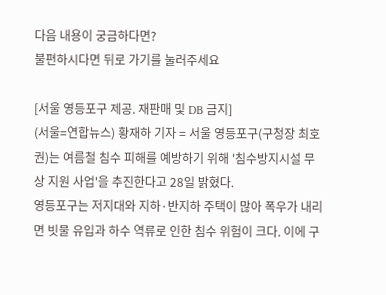다음 내용이 궁금하다면?
불편하시다면 뒤로 가기를 눌러주세요

[서울 영등포구 제공. 재판매 및 DB 금지]
(서울=연합뉴스) 황재하 기자 = 서울 영등포구(구청장 최호권)는 여름철 침수 피해를 예방하기 위해 '침수방지시설 무상 지원 사업'을 추진한다고 28일 밝혔다.
영등포구는 저지대와 지하·반지하 주택이 많아 폭우가 내리면 빗물 유입과 하수 역류로 인한 침수 위험이 크다. 이에 구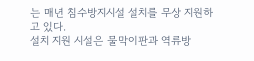는 매년 침수방지시설 설치를 무상 지원하고 있다.
설치 지원 시설은 물막이판과 역류방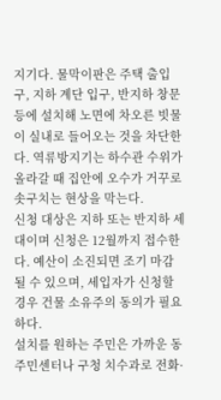지기다. 물막이판은 주택 출입구, 지하 계단 입구, 반지하 창문 등에 설치해 노면에 차오른 빗물이 실내로 들어오는 것을 차단한다. 역류방지기는 하수관 수위가 올라갈 때 집안에 오수가 거꾸로 솟구치는 현상을 막는다.
신청 대상은 지하 또는 반지하 세대이며 신청은 12월까지 접수한다. 예산이 소진되면 조기 마감될 수 있으며, 세입자가 신청할 경우 건물 소유주의 동의가 필요하다.
설치를 원하는 주민은 가까운 동 주민센터나 구청 치수과로 전화·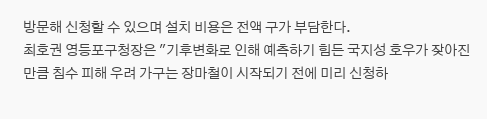방문해 신청할 수 있으며 설치 비용은 전액 구가 부담한다.
최호권 영등포구청장은 "기후변화로 인해 예측하기 힘든 국지성 호우가 잦아진 만큼 침수 피해 우려 가구는 장마철이 시작되기 전에 미리 신청하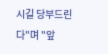시길 당부드린다"며 "앞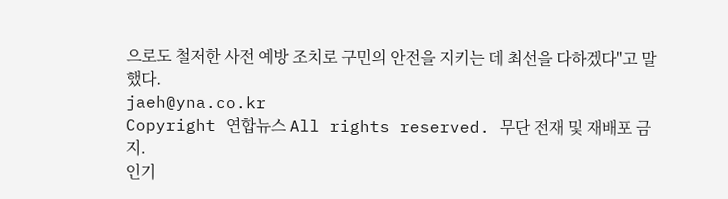으로도 철저한 사전 예방 조치로 구민의 안전을 지키는 데 최선을 다하겠다"고 말했다.
jaeh@yna.co.kr
Copyright 연합뉴스 All rights reserved. 무단 전재 및 재배포 금지.
인기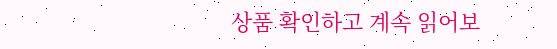상품 확인하고 계속 읽어보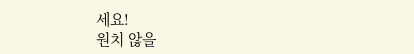세요!
원치 않을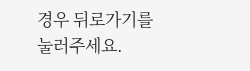경우 뒤로가기를 눌러주세요.